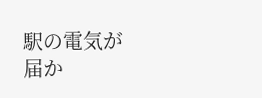駅の電気が届か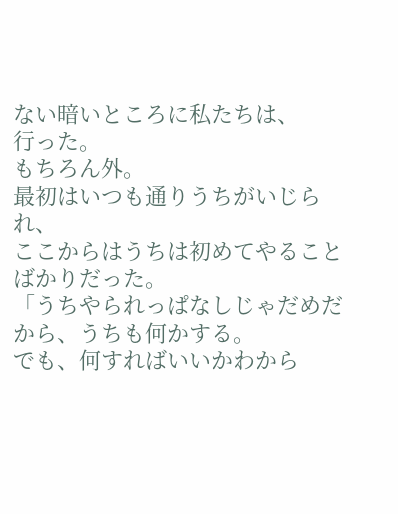ない暗いところに私たちは、
行った。
もちろん外。
最初はいつも通りうちがいじられ、
ここからはうちは初めてやることばかりだった。
「うちやられっぱなしじゃだめだから、うちも何かする。
でも、何すればいいかわから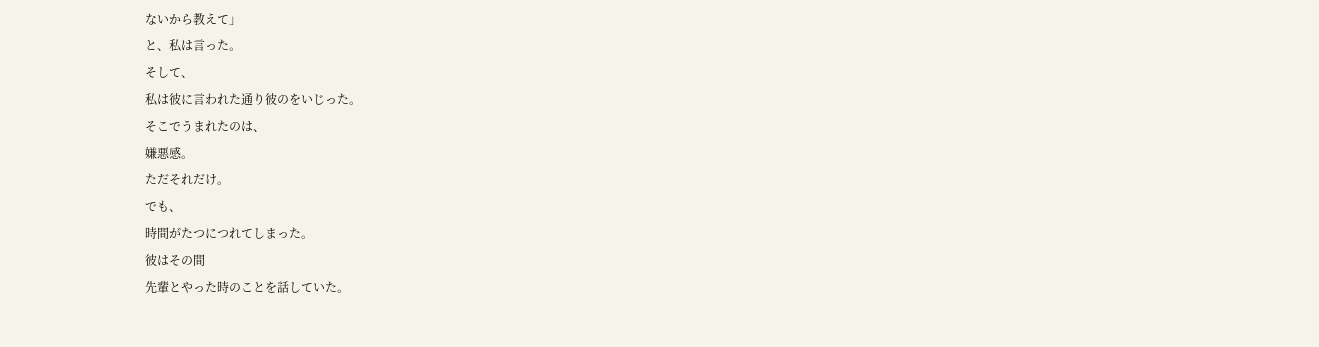ないから教えて」
と、私は言った。
そして、
私は彼に言われた通り彼のをいじった。
そこでうまれたのは、
嫌悪感。
ただそれだけ。
でも、
時間がたつにつれてしまった。
彼はその間
先輩とやった時のことを話していた。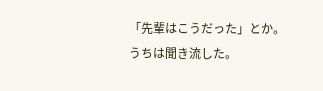「先輩はこうだった」とか。
うちは聞き流した。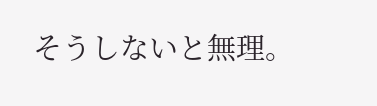そうしないと無理。